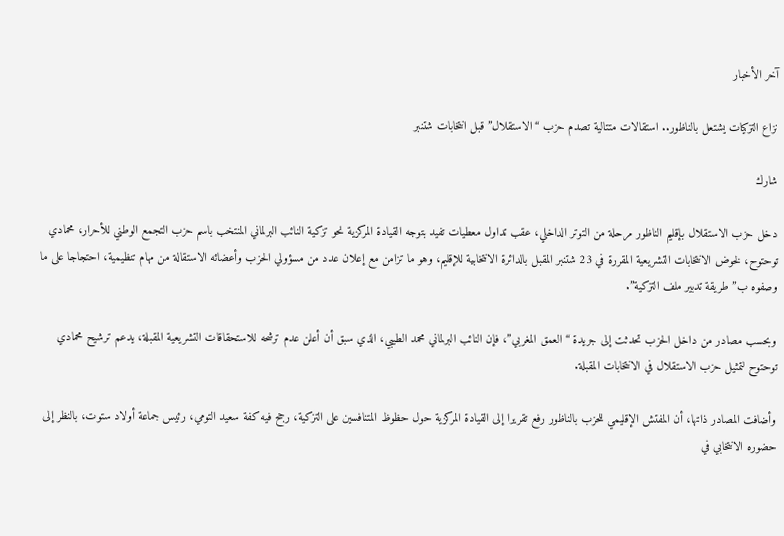آخر الأخبار

نزاع التزكيات يشتعل بالناظور.. استقالات متتالية تصدم حزب “الاستقلال” قبل انتخابات شتنبر

شارك

دخل حزب الاستقلال بإقليم الناظور مرحلة من التوتر الداخلي، عقب تداول معطيات تفيد بتوجه القيادة المركزية نحو تزكية النائب البرلماني المنتخب باسم حزب التجمع الوطني للأحرار، محمادي توحتوح، لخوض الانتخابات التشريعية المقررة في 23 شتنبر المقبل بالدائرة الانتخابية للإقليم، وهو ما تزامن مع إعلان عدد من مسؤولي الحزب وأعضائه الاستقالة من مهام تنظيمية، احتجاجا على ما وصفوه ب”طريقة تدبير ملف التزكية”.

وبحسب مصادر من داخل الحزب تحدثت إلى جريدة “العمق المغربي”، فإن النائب البرلماني محمد الطيبي، الذي سبق أن أعلن عدم ترشحه للاستحقاقات التشريعية المقبلة، يدعم ترشيح محمادي توحتوح لتمثيل حزب الاستقلال في الانتخابات المقبلة.

وأضافت المصادر ذاتها، أن المفتش الإقليمي للحزب بالناظور رفع تقريرا إلى القيادة المركزية حول حظوظ المتنافسين على التزكية، رجح فيه كفة سعيد التومي، رئيس جماعة أولاد ستوت، بالنظر إلى حضوره الانتخابي في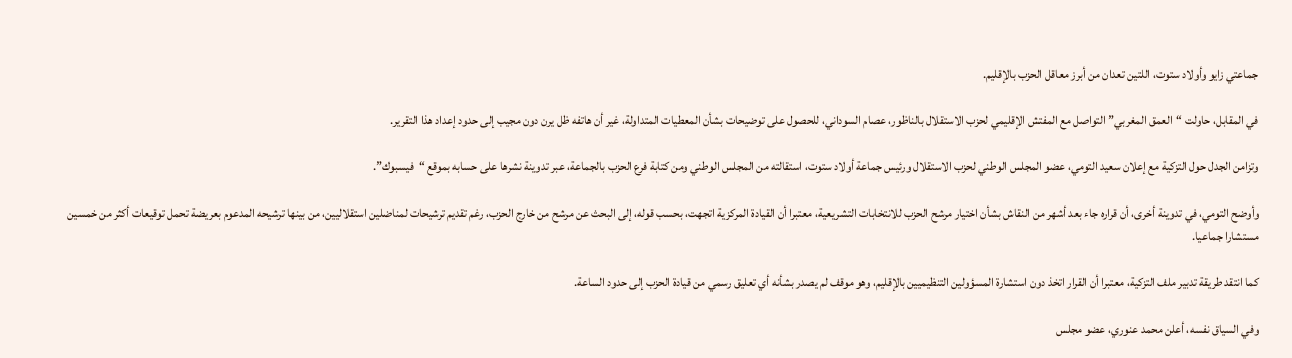جماعتي زايو وأولاد ستوت، اللتين تعدان من أبرز معاقل الحزب بالإقليم.

في المقابل، حاولت “العمق المغربي” التواصل مع المفتش الإقليمي لحزب الاستقلال بالناظور، عصام السوداني، للحصول على توضيحات بشأن المعطيات المتداولة، غير أن هاتفه ظل يرن دون مجيب إلى حدود إعداد هذا التقرير.

وتزامن الجدل حول التزكية مع إعلان سعيد التومي، عضو المجلس الوطني لحزب الاستقلال ورئيس جماعة أولاد ستوت، استقالته من المجلس الوطني ومن كتابة فرع الحزب بالجماعة، عبر تدوينة نشرها على حسابه بموقع “فيسبوك”.

وأوضح التومي، في تدوينة أخرى، أن قراره جاء بعد أشهر من النقاش بشأن اختيار مرشح الحزب للانتخابات التشريعية، معتبرا أن القيادة المركزية اتجهت، بحسب قوله، إلى البحث عن مرشح من خارج الحزب، رغم تقديم ترشيحات لمناضلين استقلاليين، من بينها ترشيحه المدعوم بعريضة تحمل توقيعات أكثر من خمسين مستشارا جماعيا.

كما انتقد طريقة تدبير ملف التزكية، معتبرا أن القرار اتخذ دون استشارة المسؤولين التنظيميين بالإقليم، وهو موقف لم يصدر بشأنه أي تعليق رسمي من قيادة الحزب إلى حدود الساعة.

وفي السياق نفسه، أعلن محمد عنوري، عضو مجلس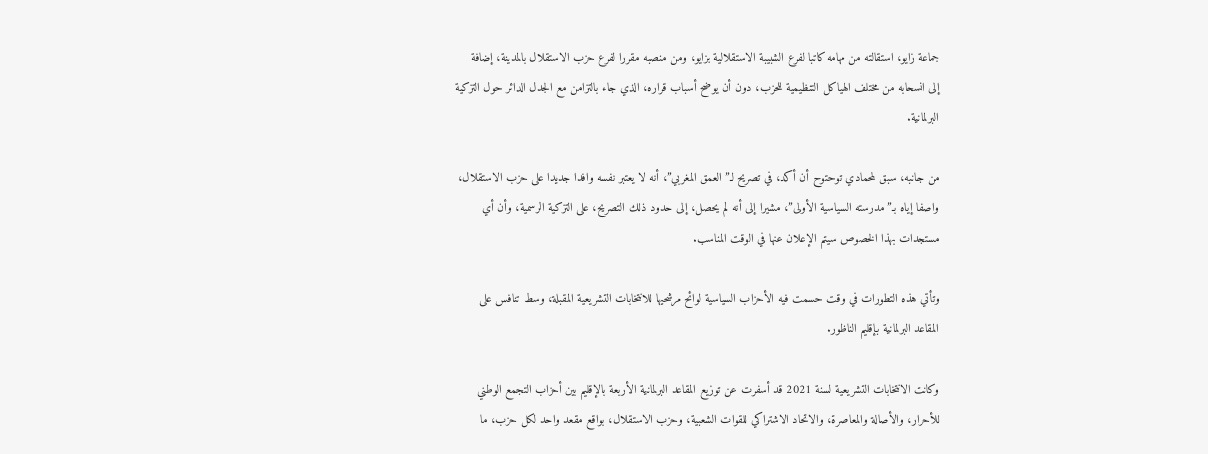جماعة زايو، استقالته من مهامه كاتبا لفرع الشبيبة الاستقلالية بزايو، ومن منصبه مقررا لفرع حزب الاستقلال بالمدينة، إضافة إلى انسحابه من مختلف الهياكل التنظيمية للحزب، دون أن يوضح أسباب قراره، الذي جاء بالتزامن مع الجدل الدائر حول التزكية البرلمانية.

من جانبه، سبق لمحمادي توحتوح أن أكد، في تصريح لـ”العمق المغربي”، أنه لا يعتبر نفسه وافدا جديدا على حزب الاستقلال، واصفا إياه بـ”مدرسته السياسية الأولى”، مشيرا إلى أنه لم يحصل، إلى حدود ذلك التصريح، على التزكية الرسمية، وأن أي مستجدات بهذا الخصوص سيتم الإعلان عنها في الوقت المناسب.

وتأتي هذه التطورات في وقت حسمت فيه الأحزاب السياسية لوائح مرشحيها للانتخابات التشريعية المقبلة، وسط تنافس على المقاعد البرلمانية بإقليم الناظور.

وكانت الانتخابات التشريعية لسنة 2021 قد أسفرت عن توزيع المقاعد البرلمانية الأربعة بالإقليم بين أحزاب التجمع الوطني للأحرار، والأصالة والمعاصرة، والاتحاد الاشتراكي للقوات الشعبية، وحزب الاستقلال، بواقع مقعد واحد لكل حزب، ما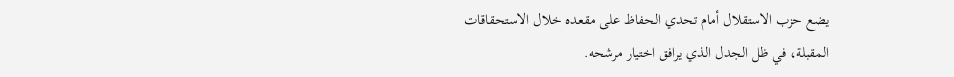يضع حزب الاستقلال أمام تحدي الحفاظ على مقعده خلال الاستحقاقات المقبلة، في ظل الجدل الذي يرافق اختيار مرشحه.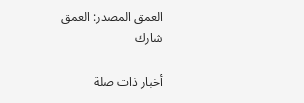العمق المصدر: العمق
شارك

أخبار ذات صلة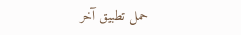حمل تطبيق آخر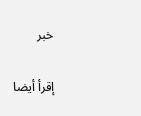خبر

إقرأ أيضا